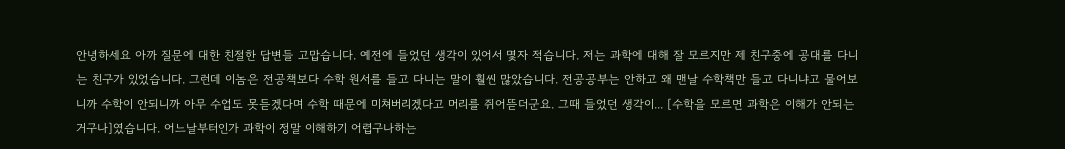안녕하세요 아까 질문에 대한 친절한 답변들 고맙습니다. 예전에 들었던 생각이 있어서 몇자 적습니다. 저는 과학에 대해 잘 모르지만 제 친구중에 공대를 다니는 친구가 있었습니다. 그런데 이놈은 전공책보다 수학 원서를 들고 다니는 말이 훨씬 많았습니다. 전공공부는 안하고 왜 맨날 수학책만 들고 다니냐고 물어보니까 수학이 안되니까 아무 수업도 못듣겠다며 수학 때문에 미쳐버리겠다고 머리를 쥐어뜯더군요. 그때 들었던 생각이... [수학을 모르면 과학은 이해가 안되는 거구나]였습니다. 어느날부터인가 과학이 정말 이해하기 어렵구나하는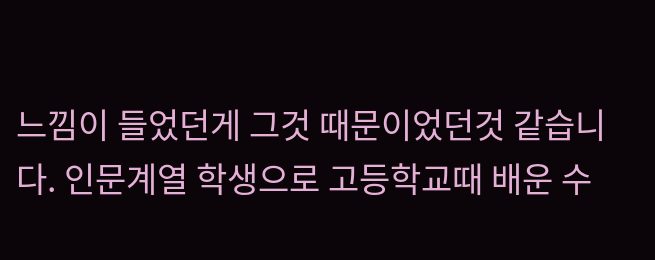느낌이 들었던게 그것 때문이었던것 같습니다. 인문계열 학생으로 고등학교때 배운 수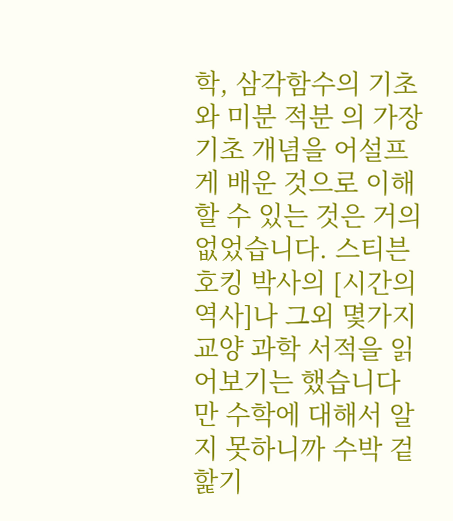학, 삼각함수의 기초와 미분 적분 의 가장 기초 개념을 어설프게 배운 것으로 이해할 수 있는 것은 거의 없었습니다. 스티븐 호킹 박사의 [시간의 역사]나 그외 몇가지 교양 과학 서적을 읽어보기는 했습니다만 수학에 대해서 알지 못하니까 수박 겉핥기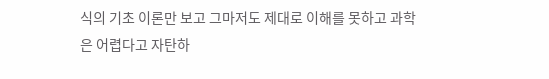식의 기초 이론만 보고 그마저도 제대로 이해를 못하고 과학은 어렵다고 자탄하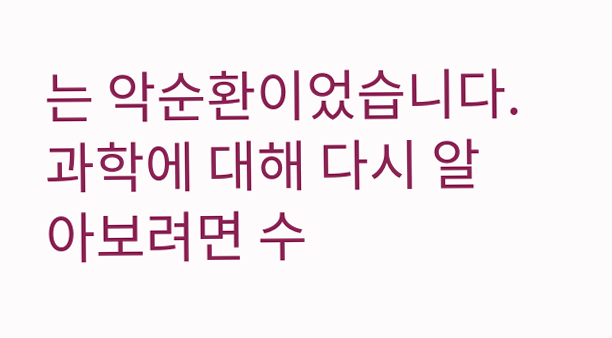는 악순환이었습니다. 과학에 대해 다시 알아보려면 수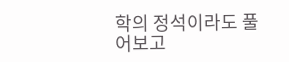학의 정석이라도 풀어보고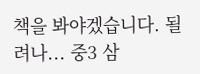책을 봐야겠습니다. 될려나... 중3 삼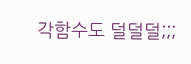각함수도 덜덜덜;;;